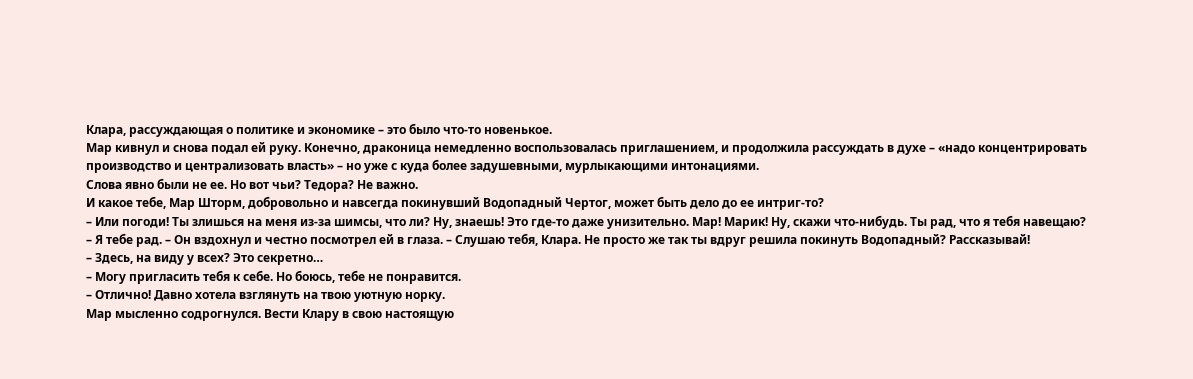Клара, рассуждающая о политике и экономике – это было что-то новенькое.
Мар кивнул и снова подал ей руку. Конечно, драконица немедленно воспользовалась приглашением, и продолжила рассуждать в духе – «надо концентрировать производство и централизовать власть» – но уже с куда более задушевными, мурлыкающими интонациями.
Слова явно были не ее. Но вот чьи? Тедора? Не важно.
И какое тебе, Мар Шторм, добровольно и навсегда покинувший Водопадный Чертог, может быть дело до ее интриг-то?
– Или погоди! Ты злишься на меня из-за шимсы, что ли? Ну, знаешь! Это где-то даже унизительно. Мар! Марик! Ну, скажи что-нибудь. Ты рад, что я тебя навещаю?
– Я тебе рад. – Он вздохнул и честно посмотрел ей в глаза. – Слушаю тебя, Клара. Не просто же так ты вдруг решила покинуть Водопадный? Рассказывай!
– Здесь, на виду у всех? Это секретно…
– Могу пригласить тебя к себе. Но боюсь, тебе не понравится.
– Отлично! Давно хотела взглянуть на твою уютную норку.
Мар мысленно содрогнулся. Вести Клару в свою настоящую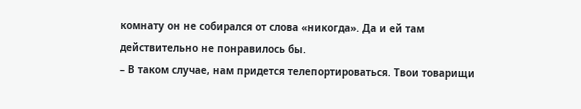комнату он не собирался от слова «никогда». Да и ей там действительно не понравилось бы.
– В таком случае, нам придется телепортироваться. Твои товарищи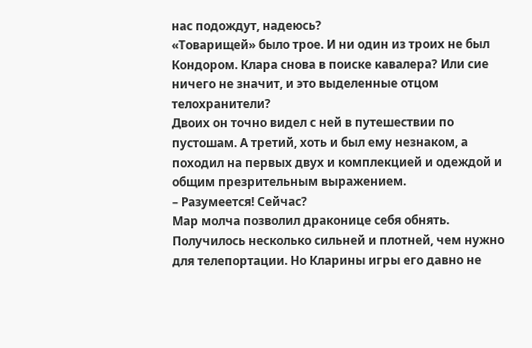нас подождут, надеюсь?
«Товарищей» было трое. И ни один из троих не был Кондором. Клара снова в поиске кавалера? Или сие ничего не значит, и это выделенные отцом телохранители?
Двоих он точно видел с ней в путешествии по пустошам. А третий, хоть и был ему незнаком, а походил на первых двух и комплекцией и одеждой и общим презрительным выражением.
– Разумеется! Сейчас?
Мар молча позволил драконице себя обнять. Получилось несколько сильней и плотней, чем нужно для телепортации. Но Кларины игры его давно не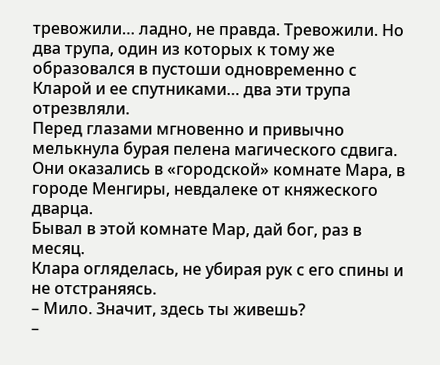тревожили… ладно, не правда. Тревожили. Но два трупа, один из которых к тому же образовался в пустоши одновременно с Кларой и ее спутниками… два эти трупа отрезвляли.
Перед глазами мгновенно и привычно мелькнула бурая пелена магического сдвига.
Они оказались в «городской» комнате Мара, в городе Менгиры, невдалеке от княжеского дварца.
Бывал в этой комнате Мар, дай бог, раз в месяц.
Клара огляделась, не убирая рук с его спины и не отстраняясь.
– Мило. Значит, здесь ты живешь?
–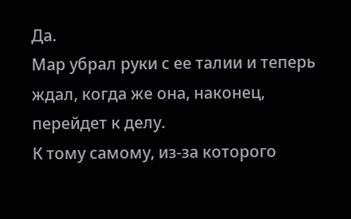Да.
Мар убрал руки с ее талии и теперь ждал, когда же она, наконец, перейдет к делу.
К тому самому, из-за которого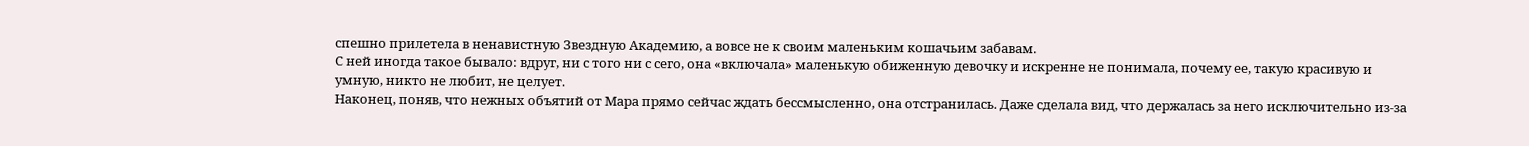спешно прилетела в ненавистную Звездную Академию, а вовсе не к своим маленьким кошачьим забавам.
С ней иногда такое бывало: вдруг, ни с того ни с сего, она «включала» маленькую обиженную девочку и искренне не понимала, почему ее, такую красивую и умную, никто не любит, не целует.
Наконец, поняв, что нежных объятий от Мара прямо сейчас ждать бессмысленно, она отстранилась. Даже сделала вид, что держалась за него исключительно из-за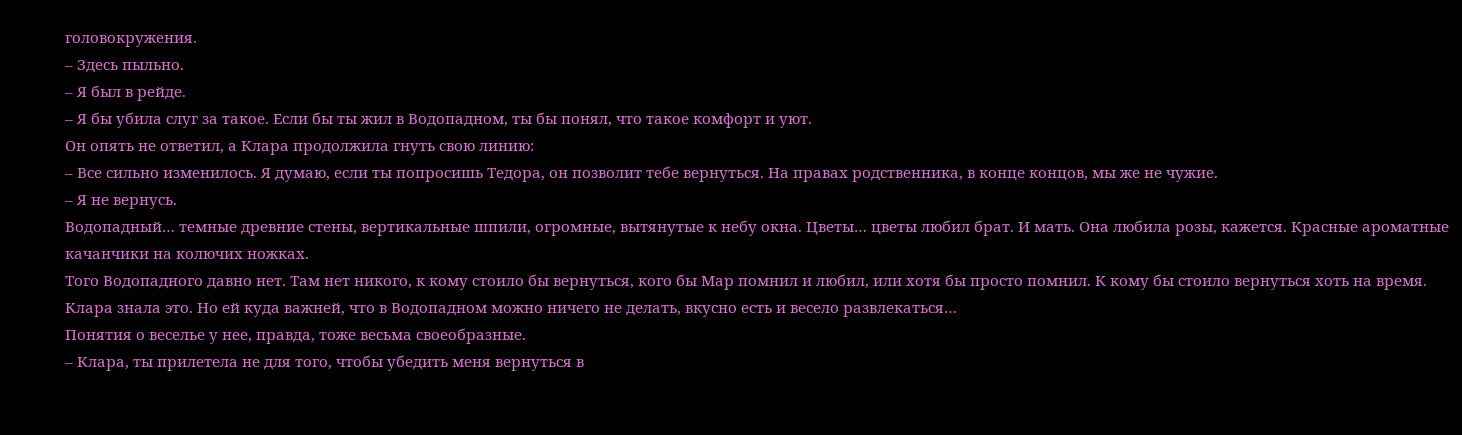головокружения.
– Здесь пыльно.
– Я был в рейде.
– Я бы убила слуг за такое. Если бы ты жил в Водопадном, ты бы понял, что такое комфорт и уют.
Он опять не ответил, а Клара продолжила гнуть свою линию:
– Все сильно изменилось. Я думаю, если ты попросишь Тедора, он позволит тебе вернуться. На правах родственника, в конце концов, мы же не чужие.
– Я не вернусь.
Водопадный… темные древние стены, вертикальные шпили, огромные, вытянутые к небу окна. Цветы… цветы любил брат. И мать. Она любила розы, кажется. Красные ароматные качанчики на колючих ножках.
Того Водопадного давно нет. Там нет никого, к кому стоило бы вернуться, кого бы Мар помнил и любил, или хотя бы просто помнил. К кому бы стоило вернуться хоть на время.
Клара знала это. Но ей куда важней, что в Водопадном можно ничего не делать, вкусно есть и весело развлекаться…
Понятия о веселье у нее, правда, тоже весьма своеобразные.
– Клара, ты прилетела не для того, чтобы убедить меня вернуться в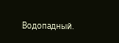Водопадный.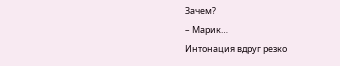Зачем?
– Марик…
Интонация вдруг резко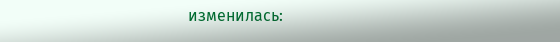изменилась: